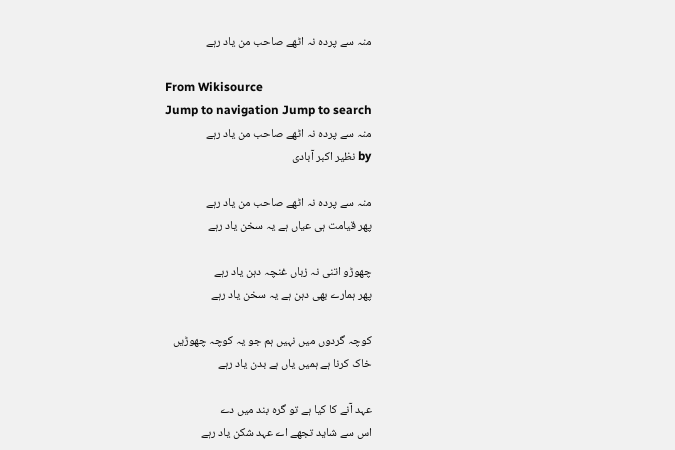منہ سے پردہ نہ اٹھے صاحب من یاد رہے

From Wikisource
Jump to navigation Jump to search
منہ سے پردہ نہ اٹھے صاحب من یاد رہے
by نظیر اکبر آبادی

منہ سے پردہ نہ اٹھے صاحب من یاد رہے
پھر قیامت ہی عیاں ہے یہ سخن یاد رہے

چھوڑو اتنی نہ زباں غنچہ دہن یاد رہے
پھر ہمارے بھی دہن ہے یہ سخن یاد رہے

کوچہ گردوں میں نہیں ہم جو یہ کوچہ چھوڑیں
خاک کرنا ہے ہمیں یاں ہے بدن یاد رہے

عہد آنے کا کیا ہے تو گرہ بند میں دے
اس سے شاید تجھے اے عہد شکن یاد رہے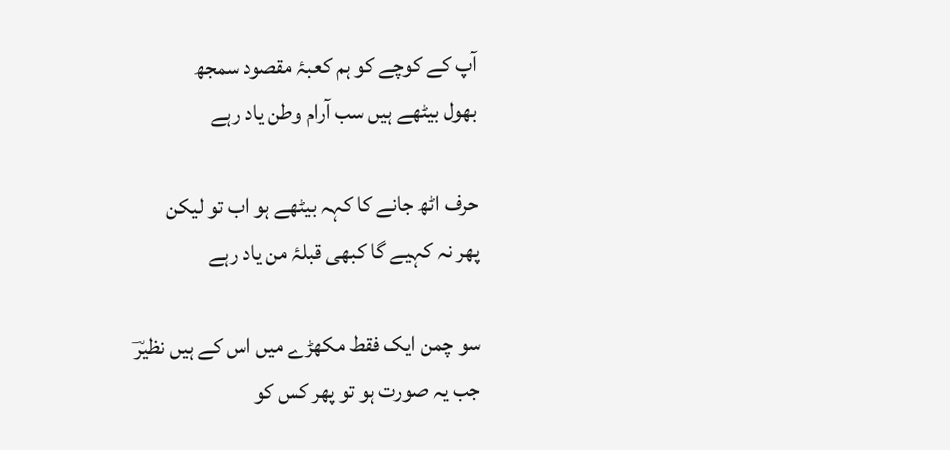آپ کے کوچے کو ہم کعبۂ مقصود سمجھ
بھول بیٹھے ہیں سب آرام وطن یاد رہے

حرف اٹھ جانے کا کہہ بیٹھے ہو اب تو لیکن
پھر نہ کہیے گا کبھی قبلۂ من یاد رہے

سو چمن ایک فقط مکھڑے میں اس کے ہیں نظیرؔ
جب یہ صورت ہو تو پھر کس کو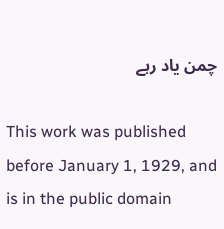چمن یاد رہے

This work was published before January 1, 1929, and is in the public domain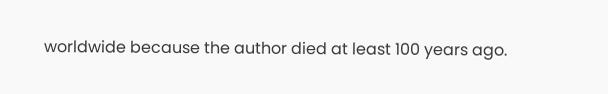worldwide because the author died at least 100 years ago.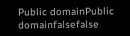Public domainPublic domainfalsefalse